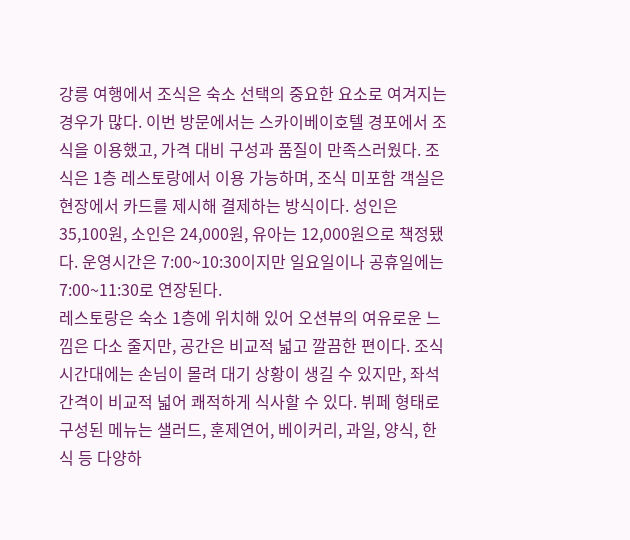강릉 여행에서 조식은 숙소 선택의 중요한 요소로 여겨지는 경우가 많다. 이번 방문에서는 스카이베이호텔 경포에서 조식을 이용했고, 가격 대비 구성과 품질이 만족스러웠다. 조식은 1층 레스토랑에서 이용 가능하며, 조식 미포함 객실은 현장에서 카드를 제시해 결제하는 방식이다. 성인은 35,100원, 소인은 24,000원, 유아는 12,000원으로 책정됐다. 운영시간은 7:00~10:30이지만 일요일이나 공휴일에는 7:00~11:30로 연장된다.
레스토랑은 숙소 1층에 위치해 있어 오션뷰의 여유로운 느낌은 다소 줄지만, 공간은 비교적 넓고 깔끔한 편이다. 조식 시간대에는 손님이 몰려 대기 상황이 생길 수 있지만, 좌석 간격이 비교적 넓어 쾌적하게 식사할 수 있다. 뷔페 형태로 구성된 메뉴는 샐러드, 훈제연어, 베이커리, 과일, 양식, 한식 등 다양하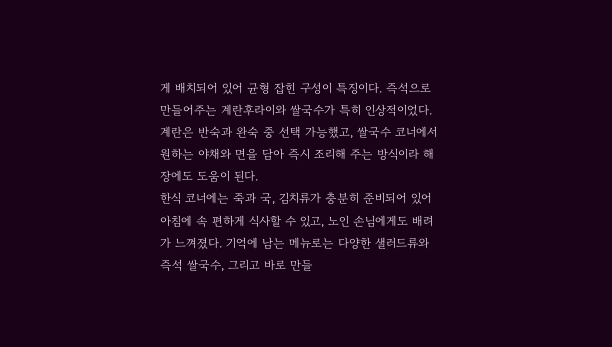게 배치되어 있어 균형 잡힌 구성이 특징이다. 즉석으로 만들어주는 계란후라이와 쌀국수가 특히 인상적이었다. 계란은 반숙과 완숙 중 선택 가능했고, 쌀국수 코너에서 원하는 야채와 면을 담아 즉시 조리해 주는 방식이라 해장에도 도움이 된다.
한식 코너에는 죽과 국, 김치류가 충분히 준비되어 있어 아침에 속 편하게 식사할 수 있고, 노인 손님에게도 배려가 느껴졌다. 기억에 남는 메뉴로는 다양한 샐러드류와 즉석 쌀국수, 그리고 바로 만들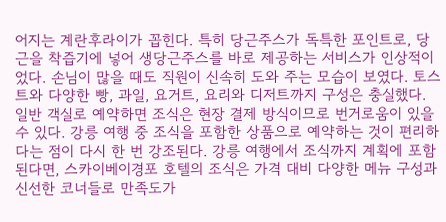어지는 계란후라이가 꼽힌다. 특히 당근주스가 독특한 포인트로, 당근을 착즙기에 넣어 생당근주스를 바로 제공하는 서비스가 인상적이었다. 손님이 많을 때도 직원이 신속히 도와 주는 모습이 보였다. 토스트와 다양한 빵, 과일, 요거트, 요리와 디저트까지 구성은 충실했다.
일반 객실로 예약하면 조식은 현장 결제 방식이므로 번거로움이 있을 수 있다. 강릉 여행 중 조식을 포함한 상품으로 예약하는 것이 편리하다는 점이 다시 한 번 강조된다. 강릉 여행에서 조식까지 계획에 포함된다면, 스카이베이경포 호텔의 조식은 가격 대비 다양한 메뉴 구성과 신선한 코너들로 만족도가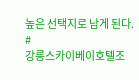높은 선택지로 남게 된다.
#
강릉스카이베이호텔조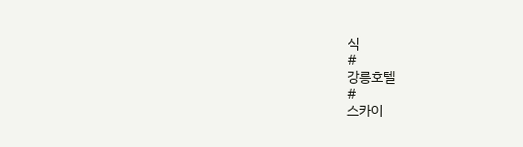식
#
강릉호텔
#
스카이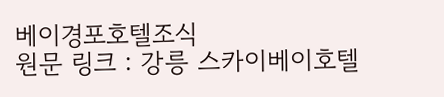베이경포호텔조식
원문 링크 : 강릉 스카이베이호텔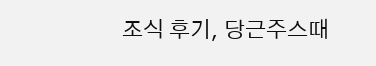조식 후기, 당근주스때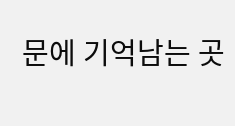문에 기억남는 곳